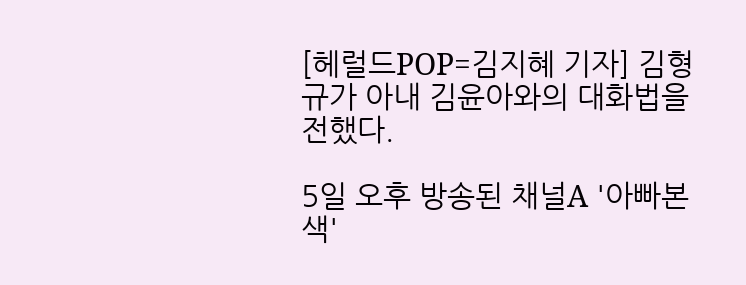[헤럴드POP=김지혜 기자] 김형규가 아내 김윤아와의 대화법을 전했다.

5일 오후 방송된 채널A '아빠본색'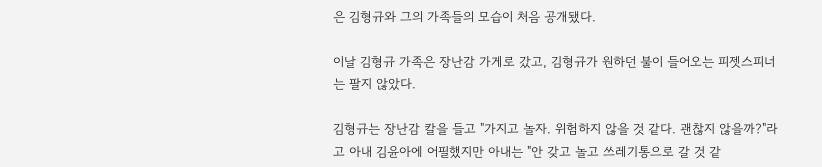은 김형규와 그의 가족들의 모습이 처음 공개됐다.

이날 김형규 가족은 장난감 가게로 갔고, 김형규가 원하던 불이 들어오는 피젯스피너는 팔지 않았다.

김형규는 장난감 칼을 들고 "가지고 놀자. 위험하지 않을 것 같다. 괜찮지 않을까?"라고 아내 김윤아에 어필했지만 아내는 "안 갖고 놀고 쓰레기통으로 갈 것 같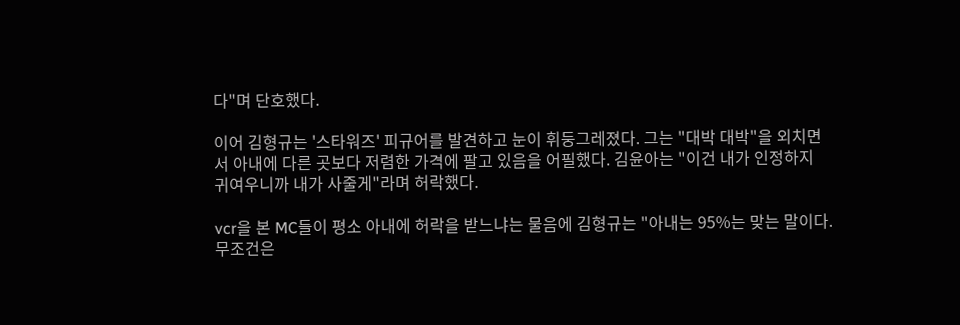다"며 단호했다.

이어 김형규는 '스타워즈' 피규어를 발견하고 눈이 휘둥그레졌다. 그는 "대박 대박"을 외치면서 아내에 다른 곳보다 저렴한 가격에 팔고 있음을 어필했다. 김윤아는 "이건 내가 인정하지 귀여우니까 내가 사줄게"라며 허락했다.

vcr을 본 MC들이 평소 아내에 허락을 받느냐는 물음에 김형규는 "아내는 95%는 맞는 말이다. 무조건은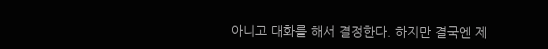아니고 대화를 해서 결정한다. 하지만 결국엔 제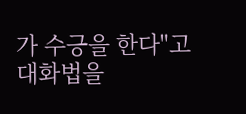가 수긍을 한다"고 대화법을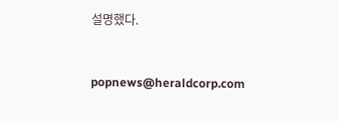설명했다.


popnews@heraldcorp.com